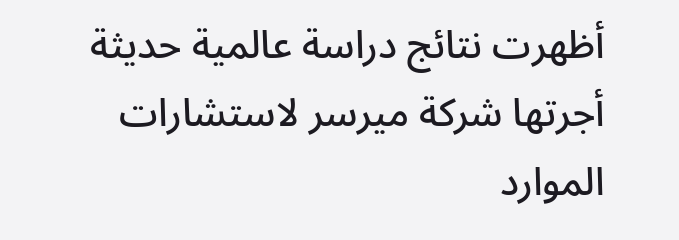أظهرت نتائج دراسة عالمية حديثة أجرتها شركة ميرسر لاستشارات الموارد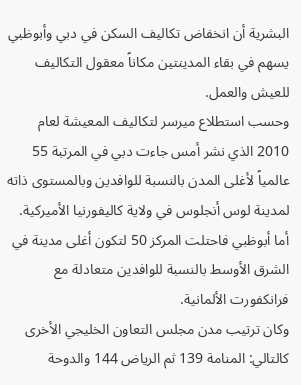البشرية أن انخفاض تكاليف السكن في دبي وأبوظبي يسهم في بقاء المدينتين مكاناً معقول التكاليف للعيش والعمل.
وحسب استطلاع ميرسر لتكاليف المعيشة لعام 2010 الذي نشر أمس جاءت دبي في المرتبة 55 عالمياً لأغلى المدن بالنسبة للوافدين وبالمستوى ذاته لمدينة لوس أنجلوس في ولاية كاليفورنيا الأميركية.
أما أبوظبي فاحتلت المركز 50 لتكون أغلى مدينة في الشرق الأوسط بالنسبة للوافدين متعادلة مع فرانكفورت الألمانية.
وكان ترتيب مدن مجلس التعاون الخليجي الأخرى كالتالي: المنامة 139 ثم الرياض 144 والدوحة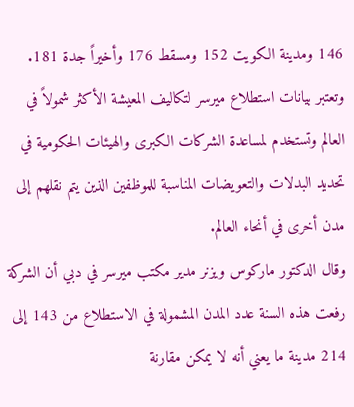146 ومدينة الكويت 152 ومسقط 176 وأخيراً جدة 181.
وتعتبر بيانات استطلاع ميرسر لتكاليف المعيشة الأكثر شمولاً في العالم وتستخدم لمساعدة الشركات الكبرى والهيئات الحكومية في تحديد البدلات والتعويضات المناسبة للموظفين الذين يتم نقلهم إلى مدن أخرى في أنحاء العالم.
وقال الدكتور ماركوس ويزنر مدير مكتب ميرسر في دبي أن الشركة رفعت هذه السنة عدد المدن المشمولة في الاستطلاع من 143 إلى 214 مدينة ما يعني أنه لا يمكن مقارنة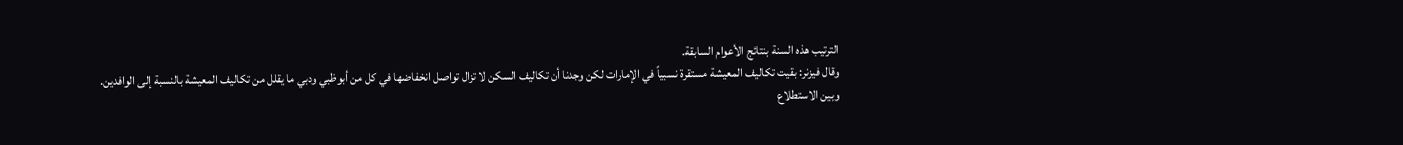الترتيب هذه السنة بنتائج الأعوام السابقة.
وقال فيزنر: بقيت تكاليف المعيشة مستقرة نسبياً في الإمارات لكن وجدنا أن تكاليف السكن لا تزال تواصل انخفاضها في كل من أبوظبي ودبي ما يقلل من تكاليف المعيشة بالنسبة إلى الوافدين.
وبين الاستطلاع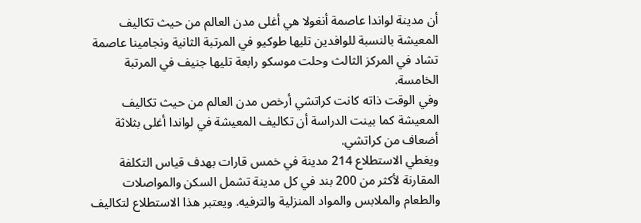أن مدينة لواندا عاصمة أنغولا هي أغلى مدن العالم من حيث تكاليف المعيشة بالنسبة للوافدين تليها طوكيو في المرتبة الثانية ونجامينا عاصمة تشاد في المركز الثالث وحلت موسكو رابعة تليها جنيف في المرتبة الخامسة.
وفي الوقت ذاته كانت كراتشي أرخص مدن العالم من حيث تكاليف المعيشة كما بينت الدراسة أن تكاليف المعيشة في لواندا أغلى بثلاثة أضعاف من كراتشي.
ويغطي الاستطلاع 214 مدينة في خمس قارات بهدف قياس التكلفة المقارنة لأكثر من 200 بند في كل مدينة تشمل السكن والمواصلات والطعام والملابس والمواد المنزلية والترفيه. ويعتبر هذا الاستطلاع لتكاليف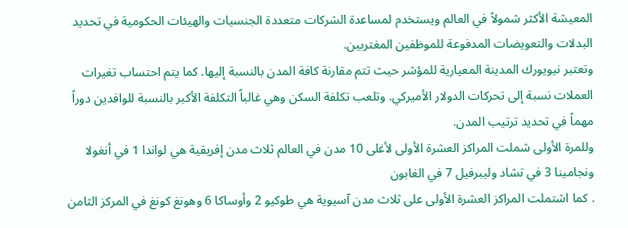المعيشة الأكثر شمولاً في العالم ويستخدم لمساعدة الشركات متعددة الجنسيات والهيئات الحكومية في تحديد البدلات والتعويضات المدفوعة للموظفين المغتربين.
وتعتبر نيويورك المدينة المعيارية للمؤشر حيث تتم مقارنة كافة المدن بالنسبة إليها. كما يتم احتساب تغيرات العملات نسبة إلى تحركات الدولار الأميركي. وتلعب تكلفة السكن وهي غالباً التكلفة الأكبر بالنسبة للوافدين دوراً مهماً في تحديد ترتيب المدن.
وللمرة الأولى شملت المراكز العشرة الأولى لأغلى 10 مدن في العالم ثلاث مدن إفريقية هي لواندا 1 في أنغولا ونجامينا 3 في تشاد وليبرفيل 7 في الغابون
. كما اشتملت المراكز العشرة الأولى على ثلاث مدن آسيوية هي طوكيو 2 وأوساكا 6 وهونغ كونغ في المركز الثامن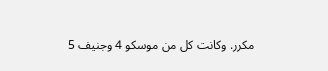مكرر. وكانت كل من موسكو 4 وجنيف 5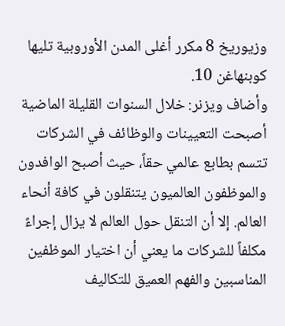وزيوريخ 8 مكرر أغلى المدن الأوروبية تليها كوبنهاغن 10.
وأضاف ويزنر: خلال السنوات القليلة الماضية أصبحت التعيينات والوظائف في الشركات تتسم بطابع عالمي حقاً، حيث أصبح الوافدون والموظفون العالميون يتنقلون في كافة أنحاء العالم. إلا أن التنقل حول العالم لا يزال إجراءً مكلفاً للشركات ما يعني أن اختيار الموظفين المناسبين والفهم العميق للتكاليف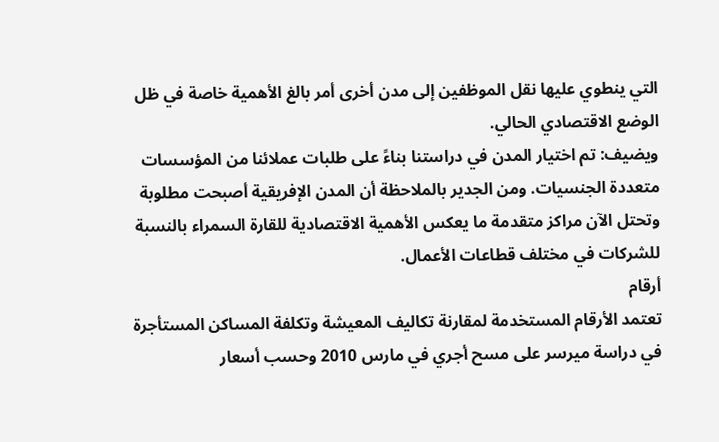التي ينطوي عليها نقل الموظفين إلى مدن أخرى أمر بالغ الأهمية خاصة في ظل الوضع الاقتصادي الحالي.
ويضيف: تم اختيار المدن في دراستنا بناءً على طلبات عملائنا من المؤسسات متعددة الجنسيات. ومن الجدير بالملاحظة أن المدن الإفريقية أصبحت مطلوبة وتحتل الآن مراكز متقدمة ما يعكس الأهمية الاقتصادية للقارة السمراء بالنسبة للشركات في مختلف قطاعات الأعمال.
أرقام
تعتمد الأرقام المستخدمة لمقارنة تكاليف المعيشة وتكلفة المساكن المستأجرة في دراسة ميرسر على مسح أجري في مارس 2010 وحسب أسعار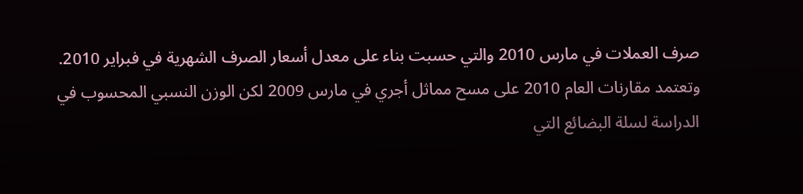صرف العملات في مارس 2010 والتي حسبت بناء على معدل أسعار الصرف الشهرية في فبراير 2010.
وتعتمد مقارنات العام 2010 على مسح مماثل أجري في مارس 2009 لكن الوزن النسبي المحسوب في الدراسة لسلة البضائع التي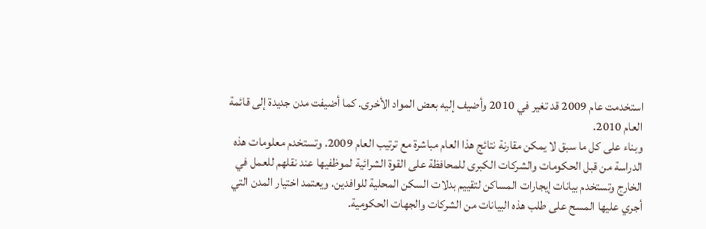استخدمت عام 2009 قد تغير في 2010 وأضيف إليه بعض المواد الأخرى. كما أضيفت مدن جديدة إلى قائمة العام 2010.
وبناء على كل ما سبق لا يمكن مقارنة نتائج هذا العام مباشرة مع ترتيب العام 2009. وتستخدم معلومات هذه الدراسة من قبل الحكومات والشركات الكبرى للمحافظة على القوة الشرائية لموظفيها عند نقلهم للعمل في الخارج وتستخدم بيانات إيجارات المساكن لتقييم بدلات السكن المحلية للوافدين. ويعتمد اختيار المدن التي أجري عليها المسح على طلب هذه البيانات من الشركات والجهات الحكومية.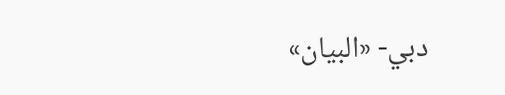دبي- «البيان»